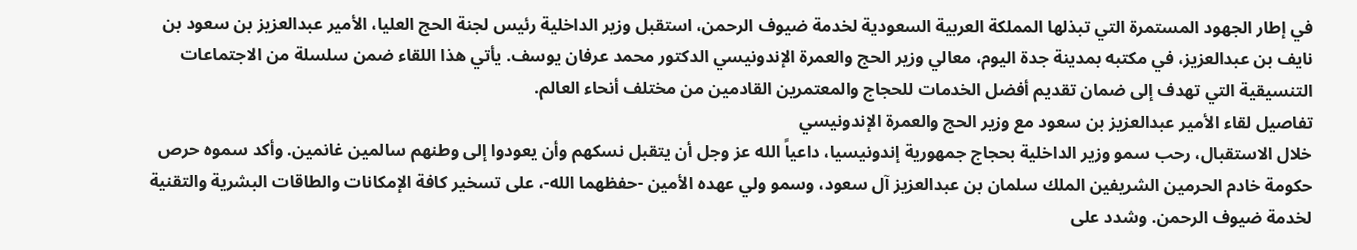في إطار الجهود المستمرة التي تبذلها المملكة العربية السعودية لخدمة ضيوف الرحمن، استقبل وزير الداخلية رئيس لجنة الحج العليا، الأمير عبدالعزيز بن سعود بن نايف بن عبدالعزيز، في مكتبه بمدينة جدة اليوم، معالي وزير الحج والعمرة الإندونيسي الدكتور محمد عرفان يوسف. يأتي هذا اللقاء ضمن سلسلة من الاجتماعات التنسيقية التي تهدف إلى ضمان تقديم أفضل الخدمات للحجاج والمعتمرين القادمين من مختلف أنحاء العالم.
تفاصيل لقاء الأمير عبدالعزيز بن سعود مع وزير الحج والعمرة الإندونيسي
خلال الاستقبال، رحب سمو وزير الداخلية بحجاج جمهورية إندونيسيا، داعياً الله عز وجل أن يتقبل نسكهم وأن يعودوا إلى وطنهم سالمين غانمين. وأكد سموه حرص حكومة خادم الحرمين الشريفين الملك سلمان بن عبدالعزيز آل سعود، وسمو ولي عهده الأمين -حفظهما الله-، على تسخير كافة الإمكانات والطاقات البشرية والتقنية لخدمة ضيوف الرحمن. وشدد على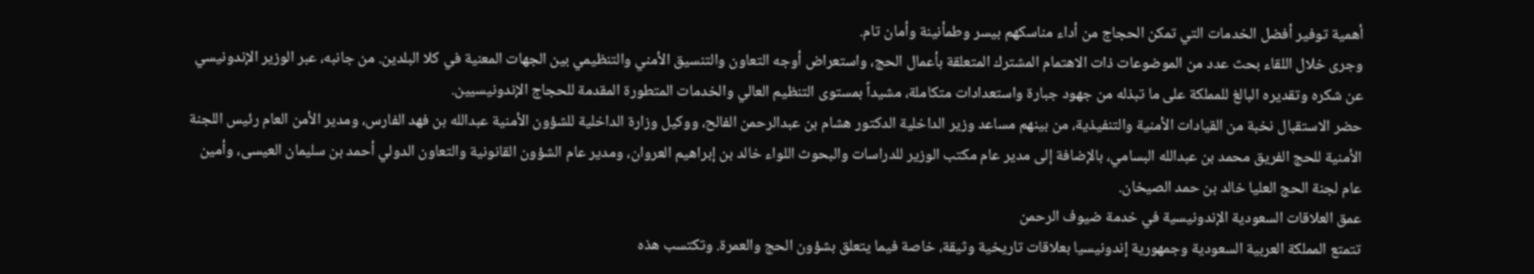أهمية توفير أفضل الخدمات التي تمكن الحجاج من أداء مناسكهم بيسر وطمأنينة وأمان تام.
وجرى خلال اللقاء بحث عدد من الموضوعات ذات الاهتمام المشترك المتعلقة بأعمال الحج، واستعراض أوجه التعاون والتنسيق الأمني والتنظيمي بين الجهات المعنية في كلا البلدين. من جانبه، عبر الوزير الإندونيسي عن شكره وتقديره البالغ للمملكة على ما تبذله من جهود جبارة واستعدادات متكاملة، مشيداً بمستوى التنظيم العالي والخدمات المتطورة المقدمة للحجاج الإندونيسيين.
حضر الاستقبال نخبة من القيادات الأمنية والتنفيذية، من بينهم مساعد وزير الداخلية الدكتور هشام بن عبدالرحمن الفالح، ووكيل وزارة الداخلية للشؤون الأمنية عبدالله بن فهد الفارس، ومدير الأمن العام رئيس اللجنة الأمنية للحج الفريق محمد بن عبدالله البسامي، بالإضافة إلى مدير عام مكتب الوزير للدراسات والبحوث اللواء خالد بن إبراهيم العروان، ومدير عام الشؤون القانونية والتعاون الدولي أحمد بن سليمان العيسى، وأمين عام لجنة الحج العليا خالد بن حمد الصيخان.
عمق العلاقات السعودية الإندونيسية في خدمة ضيوف الرحمن
تتمتع المملكة العربية السعودية وجمهورية إندونيسيا بعلاقات تاريخية وثيقة، خاصة فيما يتعلق بشؤون الحج والعمرة. وتكتسب هذه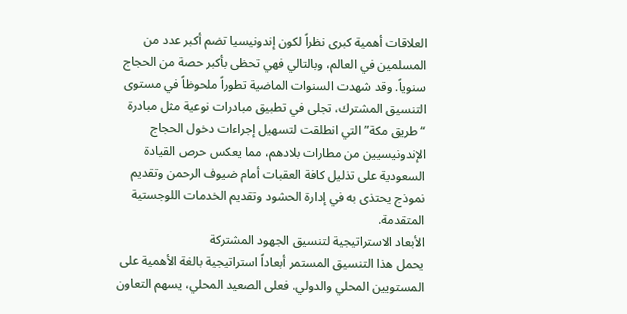العلاقات أهمية كبرى نظراً لكون إندونيسيا تضم أكبر عدد من المسلمين في العالم، وبالتالي فهي تحظى بأكبر حصة من الحجاج سنوياً. وقد شهدت السنوات الماضية تطوراً ملحوظاً في مستوى التنسيق المشترك، تجلى في تطبيق مبادرات نوعية مثل مبادرة “طريق مكة” التي انطلقت لتسهيل إجراءات دخول الحجاج الإندونيسيين من مطارات بلادهم، مما يعكس حرص القيادة السعودية على تذليل كافة العقبات أمام ضيوف الرحمن وتقديم نموذج يحتذى به في إدارة الحشود وتقديم الخدمات اللوجستية المتقدمة.
الأبعاد الاستراتيجية لتنسيق الجهود المشتركة
يحمل هذا التنسيق المستمر أبعاداً استراتيجية بالغة الأهمية على المستويين المحلي والدولي. فعلى الصعيد المحلي، يسهم التعاون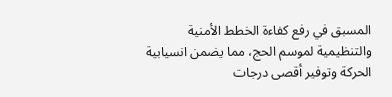المسبق في رفع كفاءة الخطط الأمنية والتنظيمية لموسم الحج، مما يضمن انسيابية الحركة وتوفير أقصى درجات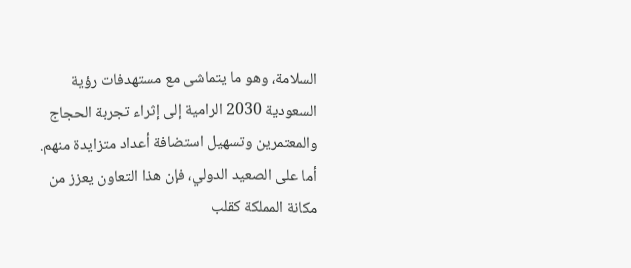السلامة، وهو ما يتماشى مع مستهدفات رؤية السعودية 2030 الرامية إلى إثراء تجربة الحجاج والمعتمرين وتسهيل استضافة أعداد متزايدة منهم. أما على الصعيد الدولي، فإن هذا التعاون يعزز من مكانة المملكة كقلب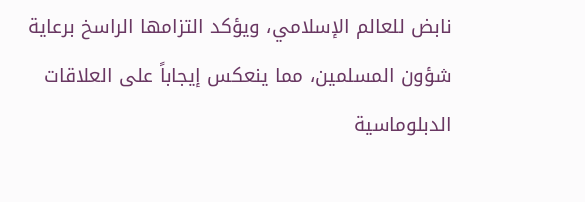نابض للعالم الإسلامي، ويؤكد التزامها الراسخ برعاية شؤون المسلمين، مما ينعكس إيجاباً على العلاقات الدبلوماسية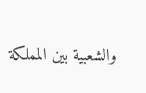والشعبية بين المملكة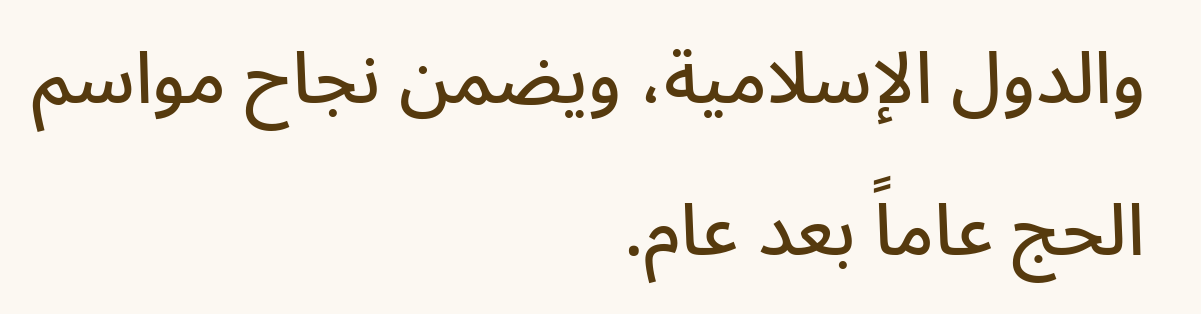والدول الإسلامية، ويضمن نجاح مواسم الحج عاماً بعد عام.